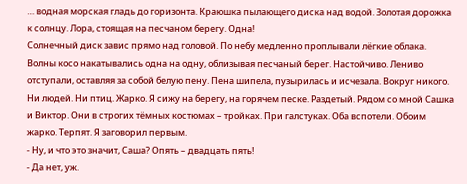… водная морская гладь до горизонта. Краюшка пылающего диска над водой. Золотая дорожка к солнцу. Лора, стоящая на песчаном берегу. Одна!
Солнечный диск завис прямо над головой. По небу медленно проплывали лёгкие облака. Волны косо накатывались одна на одну, облизывая песчаный берег. Настойчиво. Лениво отступали, оставляя за собой белую пену. Пена шипела, пузырилась и исчезала. Вокруг никого. Ни людей. Ни птиц. Жарко. Я сижу на берегу, на горячем песке. Раздетый. Рядом со мной Сашка и Виктор. Они в строгих тёмных костюмах – тройках. При галстуках. Оба вспотели. Обоим жарко. Терпят. Я заговорил первым.
- Ну, и что это значит, Саша? Опять – двадцать пять!
- Да нет, уж.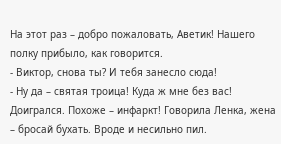На этот раз – добро пожаловать, Аветик! Нашего полку прибыло, как говорится.
- Виктор, снова ты? И тебя занесло сюда!
- Ну да – святая троица! Куда ж мне без вас! Доигрался. Похоже – инфаркт! Говорила Ленка, жена – бросай бухать. Вроде и несильно пил.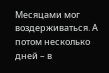Месяцами мог воздерживаться. А потом несколько дней – в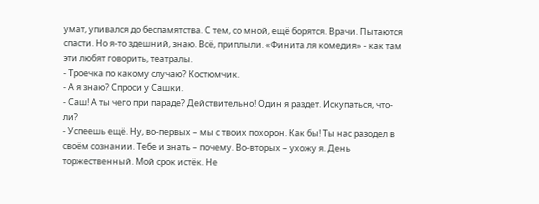умат, упивался до беспамятства. С тем, со мной, ещё борятся. Врачи. Пытаются спасти. Но я-то здешний, знаю. Всё, приплыли. «Финита ля комедия» - как там эти любят говорить, театралы.
- Троечка по какому случаю? Костюмчик.
- А я знаю? Спроси у Сашки.
- Саш! А ты чего при параде? Действительно! Один я раздет. Искупаться, что-ли?
- Успеешь ещё. Ну, во-первых – мы с твоих похорон. Как бы! Ты нас разодел в своём сознании. Тебе и знать – почему. Во-вторых – ухожу я. День торжественный. Мой срок истёк. Не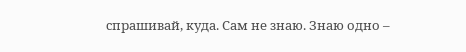спрашивай, куда. Сам не знаю. Знаю одно –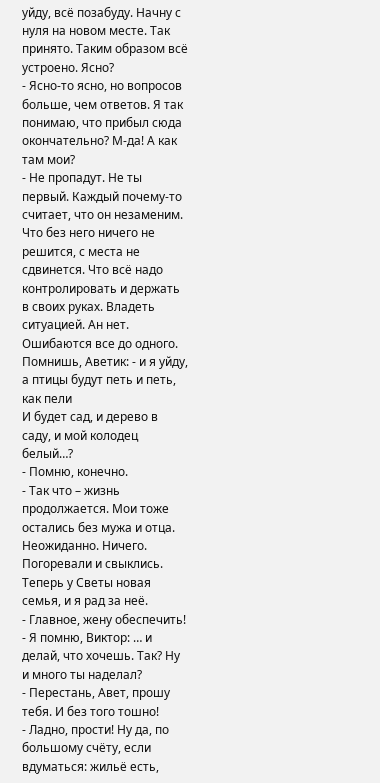уйду, всё позабуду. Начну с нуля на новом месте. Так принято. Таким образом всё устроено. Ясно?
- Ясно-то ясно, но вопросов больше, чем ответов. Я так понимаю, что прибыл сюда окончательно? М-да! А как там мои?
- Не пропадут. Не ты первый. Каждый почему-то считает, что он незаменим. Что без него ничего не решится, с места не сдвинется. Что всё надо контролировать и держать в своих руках. Владеть ситуацией. Ан нет. Ошибаются все до одного. Помнишь, Аветик: - и я уйду, а птицы будут петь и петь, как пели
И будет сад, и дерево в саду, и мой колодец белый…?
- Помню, конечно.
- Так что – жизнь продолжается. Мои тоже остались без мужа и отца. Неожиданно. Ничего. Погоревали и свыклись. Теперь у Светы новая семья, и я рад за неё.
- Главное, жену обеспечить!
- Я помню, Виктор: … и делай, что хочешь. Так? Ну и много ты наделал?
- Перестань, Авет, прошу тебя. И без того тошно!
- Ладно, прости! Ну да, по большому счёту, если вдуматься: жильё есть,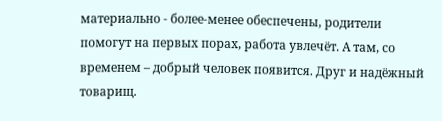материально - более-менее обеспечены, родители помогут на первых порах, работа увлечёт. А там, со временем – добрый человек появится. Друг и надёжный товарищ.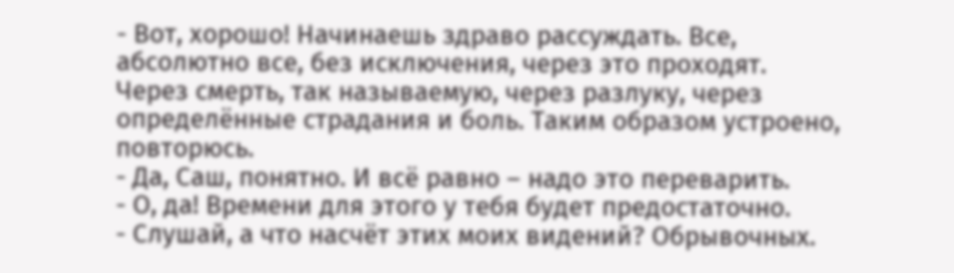- Вот, хорошо! Начинаешь здраво рассуждать. Все, абсолютно все, без исключения, через это проходят. Через смерть, так называемую, через разлуку, через определённые страдания и боль. Таким образом устроено, повторюсь.
- Да, Саш, понятно. И всё равно – надо это переварить.
- О, да! Времени для этого у тебя будет предостаточно.
- Слушай, а что насчёт этих моих видений? Обрывочных.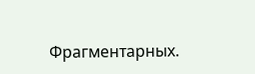Фрагментарных.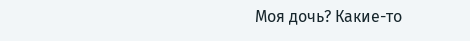Моя дочь? Какие-то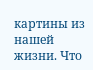картины из нашей жизни. Что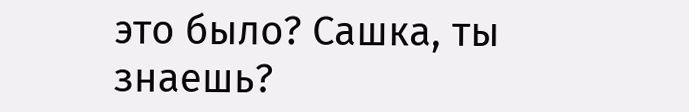это было? Сашка, ты знаешь?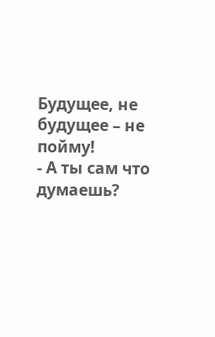Будущее, не будущее – не пойму!
- А ты сам что думаешь?